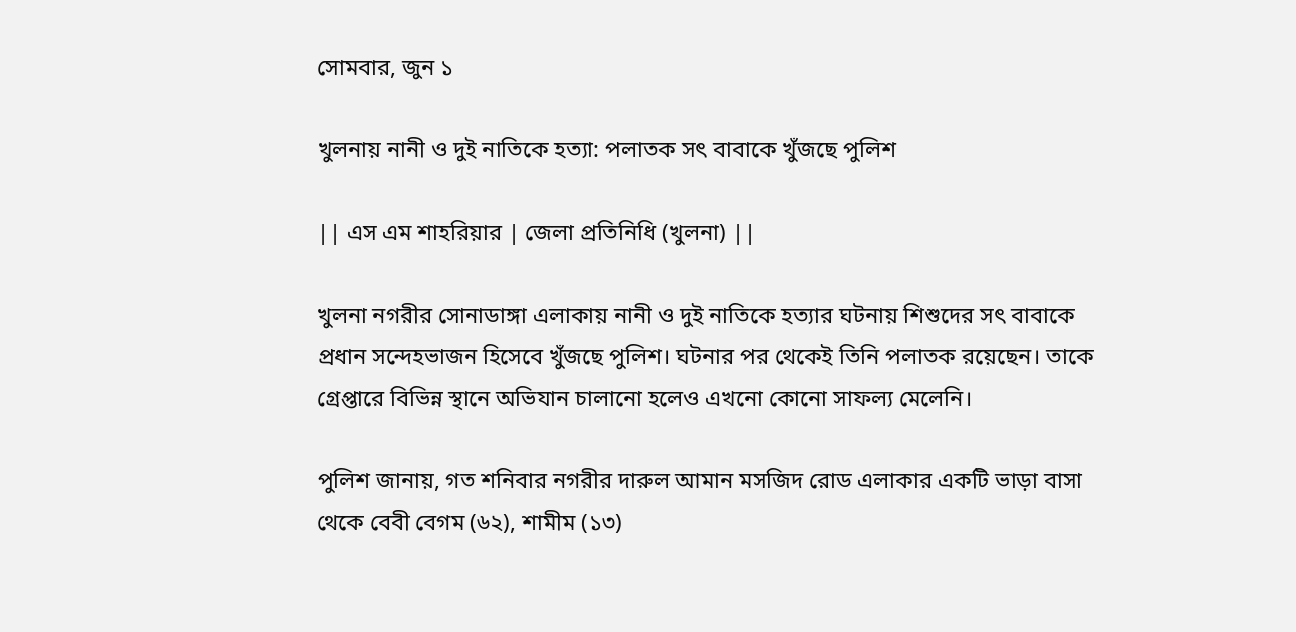সোমবার, জুন ১

খুলনায় নানী ও দুই নাতিকে হত্যা: পলাতক সৎ বাবাকে খুঁজছে পুলিশ

|| এস এম শাহরিয়ার | জেলা প্রতিনিধি (খুলনা) ||

খুলনা নগরীর সোনাডাঙ্গা এলাকায় নানী ও দুই নাতিকে হত্যার ঘটনায় শিশুদের সৎ বাবাকে প্রধান সন্দেহভাজন হিসেবে খুঁজছে পুলিশ। ঘটনার পর থেকেই তিনি পলাতক রয়েছেন। তাকে গ্রেপ্তারে বিভিন্ন স্থানে অভিযান চালানো হলেও এখনো কোনো সাফল্য মেলেনি।

পুলিশ জানায়, গত শনিবার নগরীর দারুল আমান মসজিদ রোড এলাকার একটি ভাড়া বাসা থেকে বেবী বেগম (৬২), শামীম (১৩)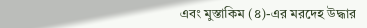এবং মুস্তাকিম (৪)-এর মরদেহ উদ্ধার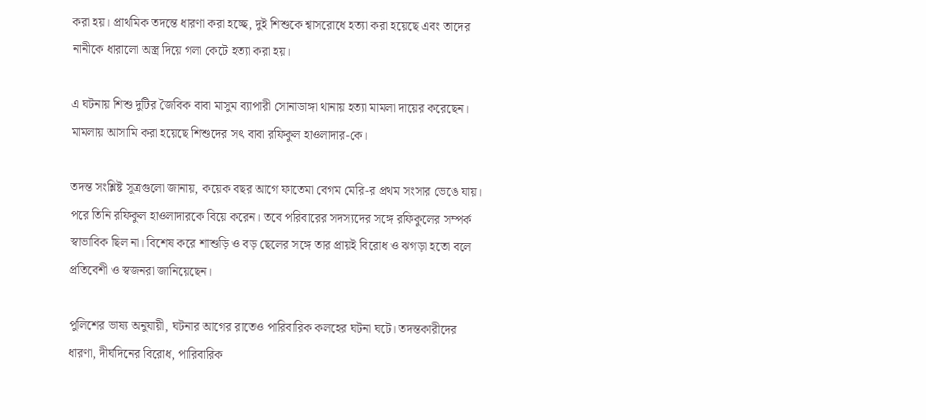করা হয়। প্রাথমিক তদন্তে ধারণা করা হচ্ছে, দুই শিশুকে শ্বাসরোধে হত্যা করা হয়েছে এবং তাদের নানীকে ধারালো অস্ত্র দিয়ে গলা কেটে হত্যা করা হয়।

এ ঘটনায় শিশু দুটির জৈবিক বাবা মাসুম ব্যাপারী সোনাডাঙ্গা থানায় হত্যা মামলা দায়ের করেছেন। মামলায় আসামি করা হয়েছে শিশুদের সৎ বাবা রফিকুল হাওলাদার-কে।

তদন্ত সংশ্লিষ্ট সূত্রগুলো জানায়, কয়েক বছর আগে ফাতেমা বেগম মেরি-র প্রথম সংসার ভেঙে যায়। পরে তিনি রফিকুল হাওলাদারকে বিয়ে করেন। তবে পরিবারের সদস্যদের সঙ্গে রফিকুলের সম্পর্ক স্বাভাবিক ছিল না। বিশেষ করে শাশুড়ি ও বড় ছেলের সঙ্গে তার প্রায়ই বিরোধ ও ঝগড়া হতো বলে প্রতিবেশী ও স্বজনরা জানিয়েছেন।

পুলিশের ভাষ্য অনুযায়ী, ঘটনার আগের রাতেও পারিবারিক কলহের ঘটনা ঘটে। তদন্তকারীদের ধারণা, দীর্ঘদিনের বিরোধ, পারিবারিক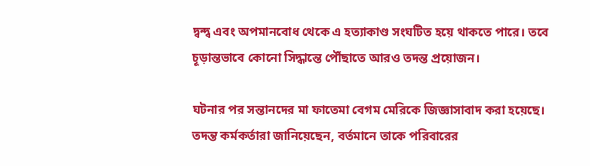দ্বন্দ্ব এবং অপমানবোধ থেকে এ হত্যাকাণ্ড সংঘটিত হয়ে থাকতে পারে। তবে চূড়ান্তভাবে কোনো সিদ্ধান্তে পৌঁছাতে আরও তদন্ত প্রয়োজন।

ঘটনার পর সন্তানদের মা ফাতেমা বেগম মেরিকে জিজ্ঞাসাবাদ করা হয়েছে। তদন্ত কর্মকর্তারা জানিয়েছেন, বর্তমানে তাকে পরিবারের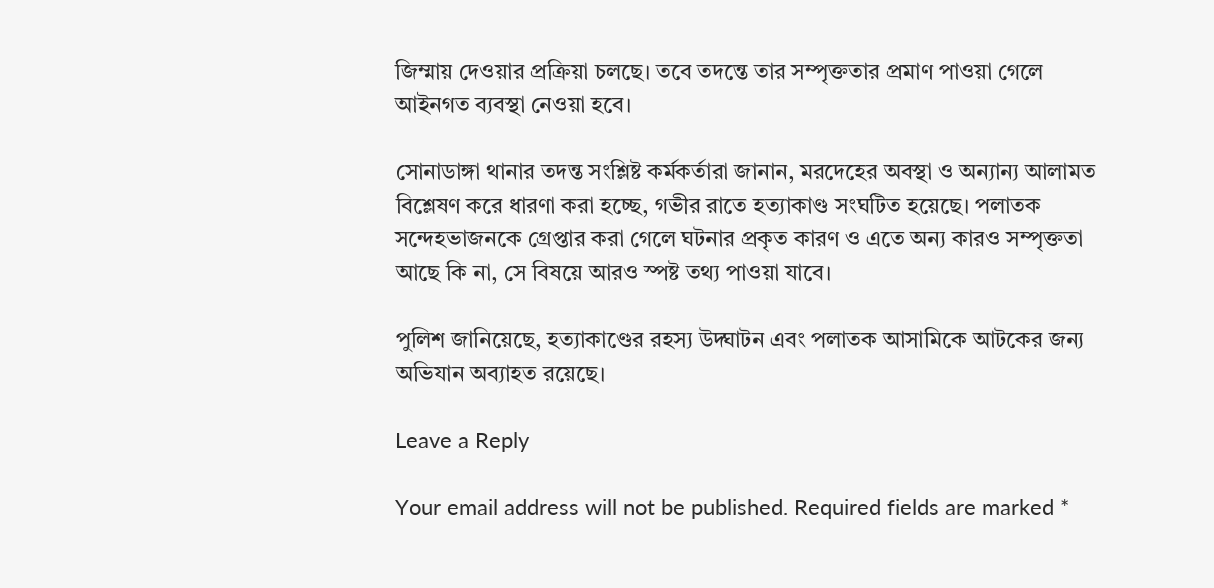জিম্মায় দেওয়ার প্রক্রিয়া চলছে। তবে তদন্তে তার সম্পৃক্ততার প্রমাণ পাওয়া গেলে আইনগত ব্যবস্থা নেওয়া হবে।

সোনাডাঙ্গা থানার তদন্ত সংশ্লিষ্ট কর্মকর্তারা জানান, মরদেহের অবস্থা ও অন্যান্য আলামত বিশ্লেষণ করে ধারণা করা হচ্ছে, গভীর রাতে হত্যাকাণ্ড সংঘটিত হয়েছে। পলাতক সন্দেহভাজনকে গ্রেপ্তার করা গেলে ঘটনার প্রকৃত কারণ ও এতে অন্য কারও সম্পৃক্ততা আছে কি না, সে বিষয়ে আরও স্পষ্ট তথ্য পাওয়া যাবে।

পুলিশ জানিয়েছে, হত্যাকাণ্ডের রহস্য উদ্ঘাটন এবং পলাতক আসামিকে আটকের জন্য অভিযান অব্যাহত রয়েছে।

Leave a Reply

Your email address will not be published. Required fields are marked *